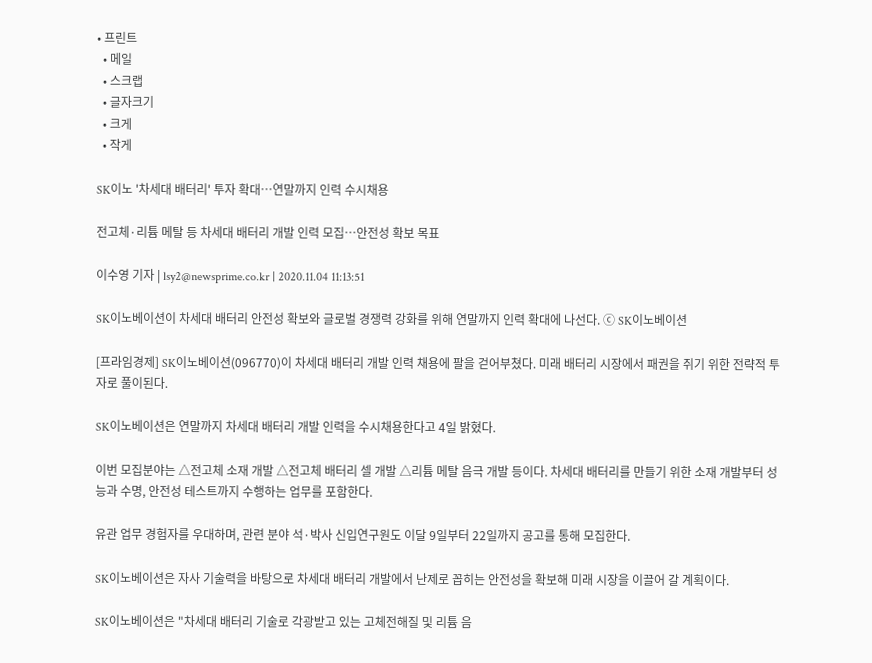• 프린트
  • 메일
  • 스크랩
  • 글자크기
  • 크게
  • 작게

SK이노 '차세대 배터리' 투자 확대…연말까지 인력 수시채용

전고체·리튬 메탈 등 차세대 배터리 개발 인력 모집…안전성 확보 목표

이수영 기자 | lsy2@newsprime.co.kr | 2020.11.04 11:13:51

SK이노베이션이 차세대 배터리 안전성 확보와 글로벌 경쟁력 강화를 위해 연말까지 인력 확대에 나선다. ⓒ SK이노베이션

[프라임경제] SK이노베이션(096770)이 차세대 배터리 개발 인력 채용에 팔을 걷어부쳤다. 미래 배터리 시장에서 패권을 쥐기 위한 전략적 투자로 풀이된다.

SK이노베이션은 연말까지 차세대 배터리 개발 인력을 수시채용한다고 4일 밝혔다.

이번 모집분야는 △전고체 소재 개발 △전고체 배터리 셀 개발 △리튬 메탈 음극 개발 등이다. 차세대 배터리를 만들기 위한 소재 개발부터 성능과 수명, 안전성 테스트까지 수행하는 업무를 포함한다.

유관 업무 경험자를 우대하며, 관련 분야 석·박사 신입연구원도 이달 9일부터 22일까지 공고를 통해 모집한다.

SK이노베이션은 자사 기술력을 바탕으로 차세대 배터리 개발에서 난제로 꼽히는 안전성을 확보해 미래 시장을 이끌어 갈 계획이다.

SK이노베이션은 "차세대 배터리 기술로 각광받고 있는 고체전해질 및 리튬 음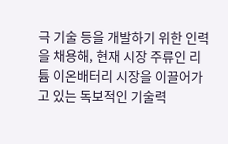극 기술 등을 개발하기 위한 인력을 채용해, 현재 시장 주류인 리튬 이온배터리 시장을 이끌어가고 있는 독보적인 기술력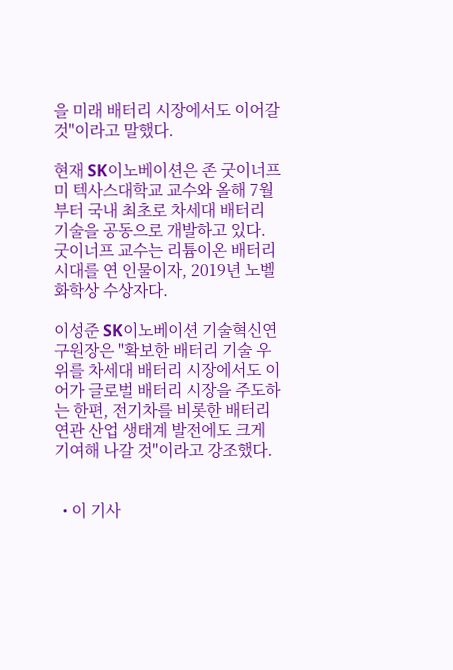을 미래 배터리 시장에서도 이어갈 것"이라고 말했다.

현재 SK이노베이션은 존 굿이너프 미 텍사스대학교 교수와 올해 7월부터 국내 최초로 차세대 배터리 기술을 공동으로 개발하고 있다. 굿이너프 교수는 리튬이온 배터리 시대를 연 인물이자, 2019년 노벨화학상 수상자다.

이성준 SK이노베이션 기술혁신연구원장은 "확보한 배터리 기술 우위를 차세대 배터리 시장에서도 이어가 글로벌 배터리 시장을 주도하는 한편, 전기차를 비롯한 배터리 연관 산업 생태계 발전에도 크게 기여해 나갈 것"이라고 강조했다.


  • 이 기사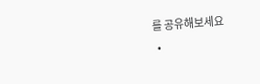를 공유해보세요
  •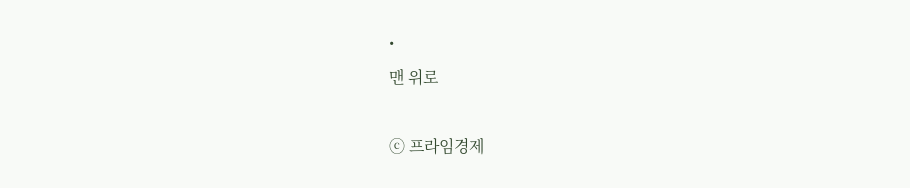•
맨 위로

ⓒ 프라임경제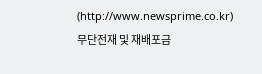(http://www.newsprime.co.kr) 무단전재 및 재배포금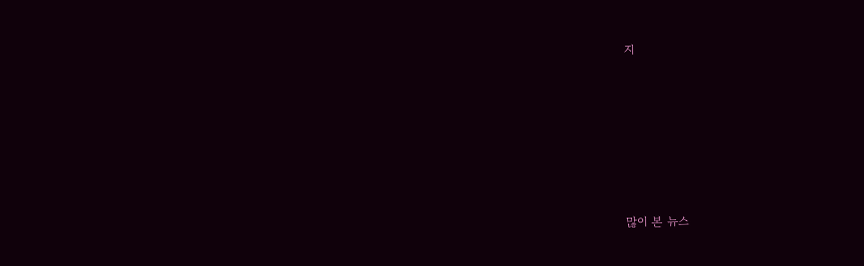지






많이 본 뉴스